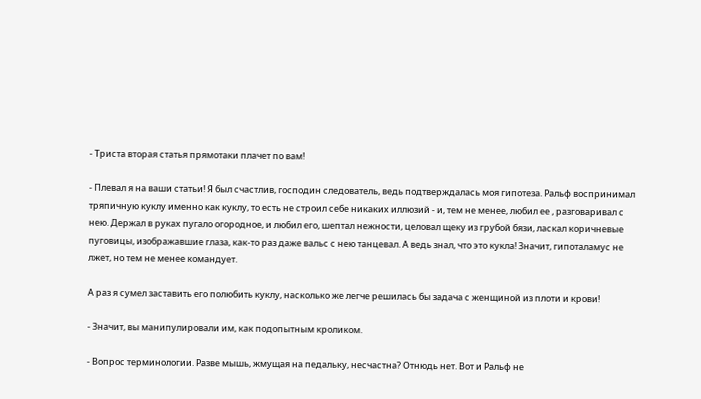- Триста вторая статья прямотаки плачет по вам!

- Плевал я на ваши статьи! Я был счастлив, господин следователь, ведь подтверждалась моя гипотеза. Ральф воспринимал тряпичную куклу именно как куклу, то есть не строил себе никаких иллюзий - и, тем не менее, любил ее , разговаривал с нею. Держал в руках пугало огородное, и любил его, шептал нежности, целовал щеку из грубой бязи, ласкал коричневые пуговицы, изображавшие глаза, как-то раз даже вальс с нею танцевал. А ведь знал, что это кукла! Значит, гипоталамус не лжет, но тем не менее командует.

А раз я сумел заставить его полюбить куклу, насколько же легче решилась бы задача с женщиной из плоти и крови!

- Значит, вы манипулировали им, как подопытным кроликом.

- Вопрос терминологии. Разве мышь, жмущая на педальку, несчастна? Отнюдь нет. Вот и Ральф не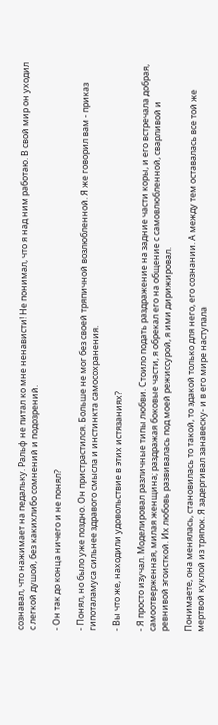сознавал, что нажимает на педальку. Ральф не питал ко мне ненависти! Не понимал, что я над ним работаю. В свой мир он уходил с легкой душой, без какихлибо сомнений и подозрений.

- Он так до конца ничего и не понял?

- Понял, но было уже поздно. Он пристрастился. Больше не мог без своей тряпичной возлюбленной. Я же говорил вам - приказ гипоталамуса сильнее здравого смысла и инстинкта самосохранения.

- Вы что же, находили удовольствие в этих истязаниях?

- Я просто изучал. Моделировал различные типы любви. Стоило подать раздражение на задние части коры, и его встречала добрая, самоотверженная, милая женщина; раздражая боковые части, я обрекал его на общение с самовлюбленной, сварливой и ревнивой эгоисткой. Их любовь развивалась под моей режиссурой, я ими дирижировал.

Понимаете, она менялась, становилась то такой, то эдакой только для него, его сознании. А между тем оставалась все той же мертвой куклой из тряпок. Я задергивал занавеску- и в его мире наступала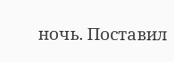ночь. Поставил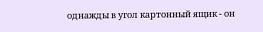однажды в угол картонный ящик - он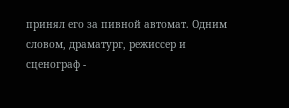принял его за пивной автомат. Одним словом, драматург, режиссер и сценограф -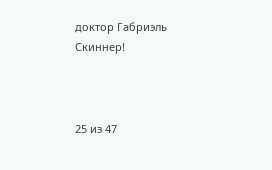доктор Габриэль Скиннер!



25 из 47